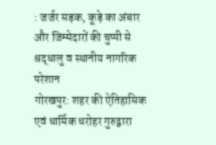: जर्जर सड़क, कूड़े का अंबार और जिम्मेदारों की चुप्पी से श्रद्धालु व स्थानीय नागरिक परेशान
गोरखपुर: शहर की ऐतिहासिक एवं धार्मिक धरोहर गुरुद्वारा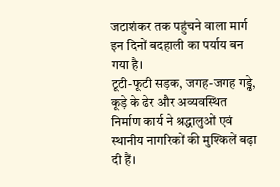जटाशंकर तक पहुंचने वाला मार्ग इन दिनों बदहाली का पर्याय बन गया है।
टूटी-फूटी सड़क, जगह-जगह गड्ढे, कूड़े के ढेर और अव्यवस्थित निर्माण कार्य ने श्रद्धालुओं एवं स्थानीय नागरिकों की मुश्किलें बढ़ा दी हैं।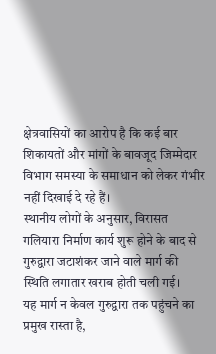क्षेत्रवासियों का आरोप है कि कई बार शिकायतों और मांगों के बावजूद जिम्मेदार विभाग समस्या के समाधान को लेकर गंभीर नहीं दिखाई दे रहे हैं।
स्थानीय लोगों के अनुसार, विरासत गलियारा निर्माण कार्य शुरू होने के बाद से गुरुद्वारा जटाशंकर जाने वाले मार्ग की स्थिति लगातार खराब होती चली गई।
यह मार्ग न केवल गुरुद्वारा तक पहुंचने का प्रमुख रास्ता है,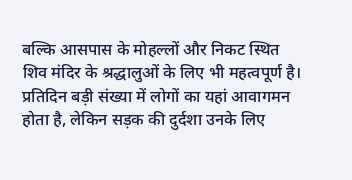बल्कि आसपास के मोहल्लों और निकट स्थित शिव मंदिर के श्रद्धालुओं के लिए भी महत्वपूर्ण है।
प्रतिदिन बड़ी संख्या में लोगों का यहां आवागमन होता है, लेकिन सड़क की दुर्दशा उनके लिए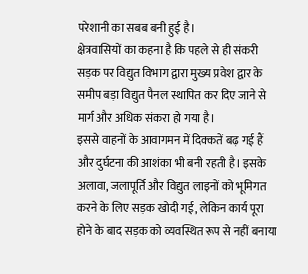परेशानी का सबब बनी हुई है।
क्षेत्रवासियों का कहना है कि पहले से ही संकरी सड़क पर विद्युत विभाग द्वारा मुख्य प्रवेश द्वार के समीप बड़ा विद्युत पैनल स्थापित कर दिए जाने से मार्ग और अधिक संकरा हो गया है।
इससे वाहनों के आवागमन में दिक्कतें बढ़ गई हैं और दुर्घटना की आशंका भी बनी रहती है। इसके अलावा, जलापूर्ति और विद्युत लाइनों को भूमिगत करने के लिए सड़क खोदी गई, लेकिन कार्य पूरा होने के बाद सड़क को व्यवस्थित रूप से नहीं बनाया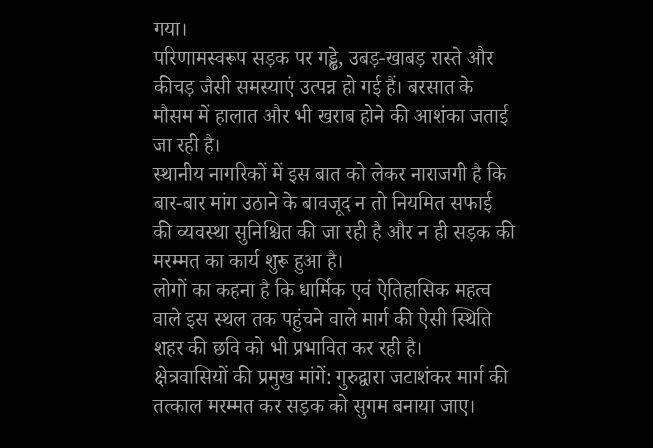गया।
परिणामस्वरूप सड़क पर गड्ढे, उबड़-खाबड़ रास्ते और कीचड़ जैसी समस्याएं उत्पन्न हो गई हैं। बरसात के मौसम में हालात और भी खराब होने की आशंका जताई जा रही है।
स्थानीय नागरिकों में इस बात को लेकर नाराजगी है कि बार-बार मांग उठाने के बावजूद न तो नियमित सफाई की व्यवस्था सुनिश्चित की जा रही है और न ही सड़क की मरम्मत का कार्य शुरू हुआ है।
लोगों का कहना है कि धार्मिक एवं ऐतिहासिक महत्व वाले इस स्थल तक पहुंचने वाले मार्ग की ऐसी स्थिति शहर की छवि को भी प्रभावित कर रही है।
क्षेत्रवासियों की प्रमुख मांगें: गुरुद्वारा जटाशंकर मार्ग की तत्काल मरम्मत कर सड़क को सुगम बनाया जाए।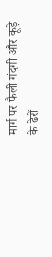मार्ग पर फैली गंदगी और कूड़े के ढेरों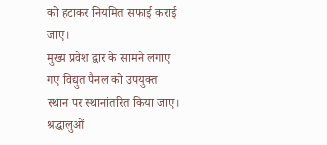को हटाकर नियमित सफाई कराई जाए।
मुख्य प्रवेश द्वार के सामने लगाए गए विद्युत पैनल को उपयुक्त स्थान पर स्थानांतरित किया जाए। श्रद्धालुओं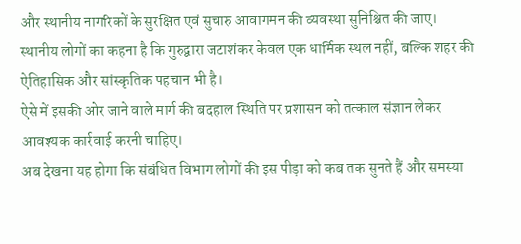और स्थानीय नागरिकों के सुरक्षित एवं सुचारु आवागमन की व्यवस्था सुनिश्चित की जाए।
स्थानीय लोगों का कहना है कि गुरुद्वारा जटाशंकर केवल एक धार्मिक स्थल नहीं, बल्कि शहर की ऐतिहासिक और सांस्कृतिक पहचान भी है।
ऐसे में इसकी ओर जाने वाले मार्ग की बदहाल स्थिति पर प्रशासन को तत्काल संज्ञान लेकर आवश्यक कार्रवाई करनी चाहिए।
अब देखना यह होगा कि संबंधित विभाग लोगों की इस पीड़ा को कब तक सुनते हैं और समस्या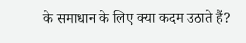के समाधान के लिए क्या कदम उठाते हैं?